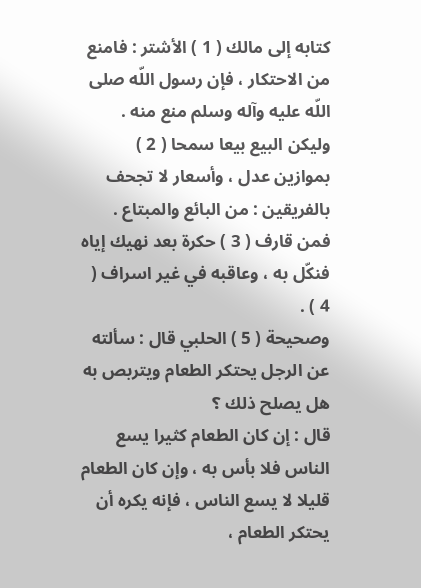كتابه إلى مالك ( 1 ) الأشتر : فامنع من الاحتكار ، فإن رسول اللّه صلى اللّه عليه وآله وسلم منع منه .
وليكن البيع بيعا سمحا ( 2 ) بموازين عدل ، وأسعار لا تجحف بالفريقين : من البائع والمبتاع .
فمن قارف ( 3 ) حكرة بعد نهيك إياه فنكّل به ، وعاقبه في غير اسراف ( 4 ) .
وصحيحة ( 5 ) الحلبي قال : سألته عن الرجل يحتكر الطعام ويتربص به هل يصلح ذلك ؟
قال : إن كان الطعام كثيرا يسع الناس فلا بأس به ، وإن كان الطعام قليلا لا يسع الناس ، فإنه يكره أن يحتكر الطعام ،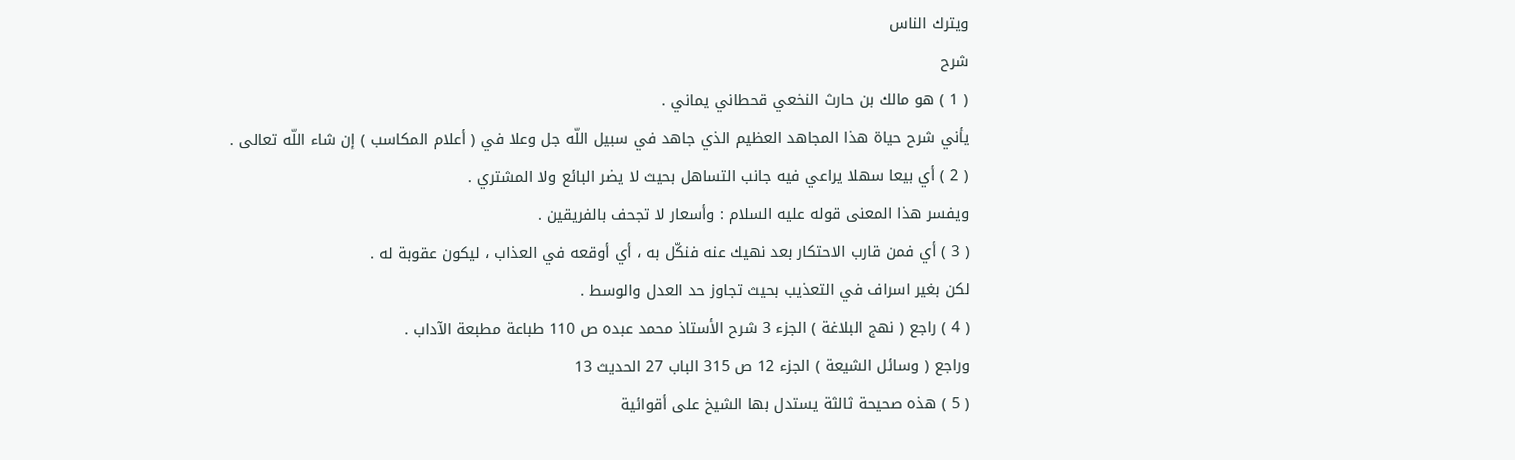ويترك الناس
شرح
( 1 ) هو مالك بن حارث النخعي قحطاني يماني .
يأني شرح حياة هذا المجاهد العظيم الذي جاهد في سبيل اللّه جل وعلا في ( أعلام المكاسب ) إن شاء اللّه تعالى .
( 2 ) أي بيعا سهلا يراعي فيه جانب التساهل بحيث لا يضر البائع ولا المشتري .
ويفسر هذا المعنى قوله عليه السلام : وأسعار لا تجحف بالفريقين .
( 3 ) أي فمن قارب الاحتكار بعد نهيك عنه فنكّل به ، أي أوقعه في العذاب ، ليكون عقوبة له .
لكن بغير اسراف في التعذيب بحيث تجاوز حد العدل والوسط .
( 4 ) راجع ( نهج البلاغة ) الجزء 3 شرح الأستاذ محمد عبده ص 110 طباعة مطبعة الآداب .
وراجع ( وسائل الشيعة ) الجزء 12 ص 315 الباب 27 الحديث 13
( 5 ) هذه صحيحة ثالثة يستدل بها الشيخ على أقوائية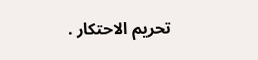تحريم الاحتكار .